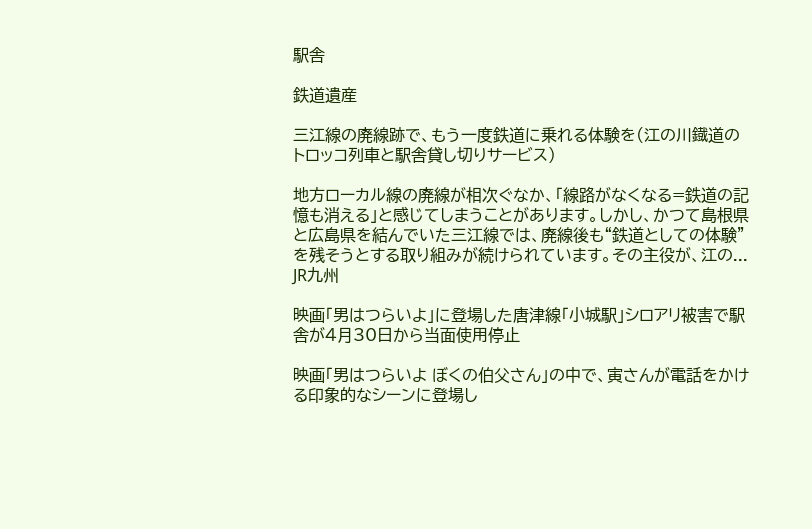駅舎

鉄道遺産

三江線の廃線跡で、もう一度鉄道に乗れる体験を(江の川鐡道のトロッコ列車と駅舎貸し切りサービス)

地方ローカル線の廃線が相次ぐなか、「線路がなくなる=鉄道の記憶も消える」と感じてしまうことがあります。しかし、かつて島根県と広島県を結んでいた三江線では、廃線後も“鉄道としての体験”を残そうとする取り組みが続けられています。その主役が、江の...
JR九州

映画「男はつらいよ」に登場した唐津線「小城駅」シロアリ被害で駅舎が4月30日から当面使用停止

映画「男はつらいよ ぼくの伯父さん」の中で、寅さんが電話をかける印象的なシーンに登場し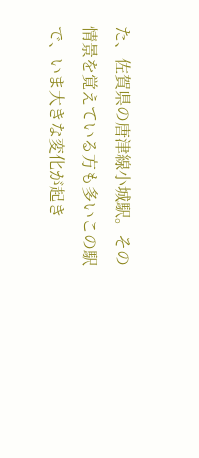た、佐賀県の唐津線小城駅。その情景を覚えている方も多いこの駅で、いま大きな変化が起き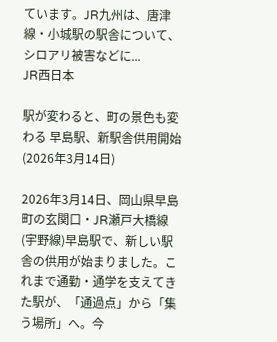ています。JR九州は、唐津線・小城駅の駅舎について、シロアリ被害などに...
JR西日本

駅が変わると、町の景色も変わる 早島駅、新駅舎供用開始(2026年3月14日)

2026年3月14日、岡山県早島町の玄関口・JR瀬戸大橋線(宇野線)早島駅で、新しい駅舎の供用が始まりました。これまで通勤・通学を支えてきた駅が、「通過点」から「集う場所」へ。今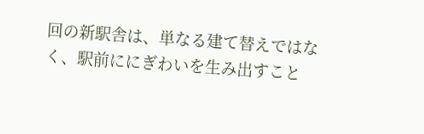回の新駅舎は、単なる建て替えではなく、駅前ににぎわいを生み出すこと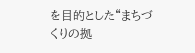を目的とした“まちづくりの拠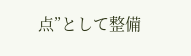点”として整備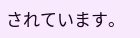されています。